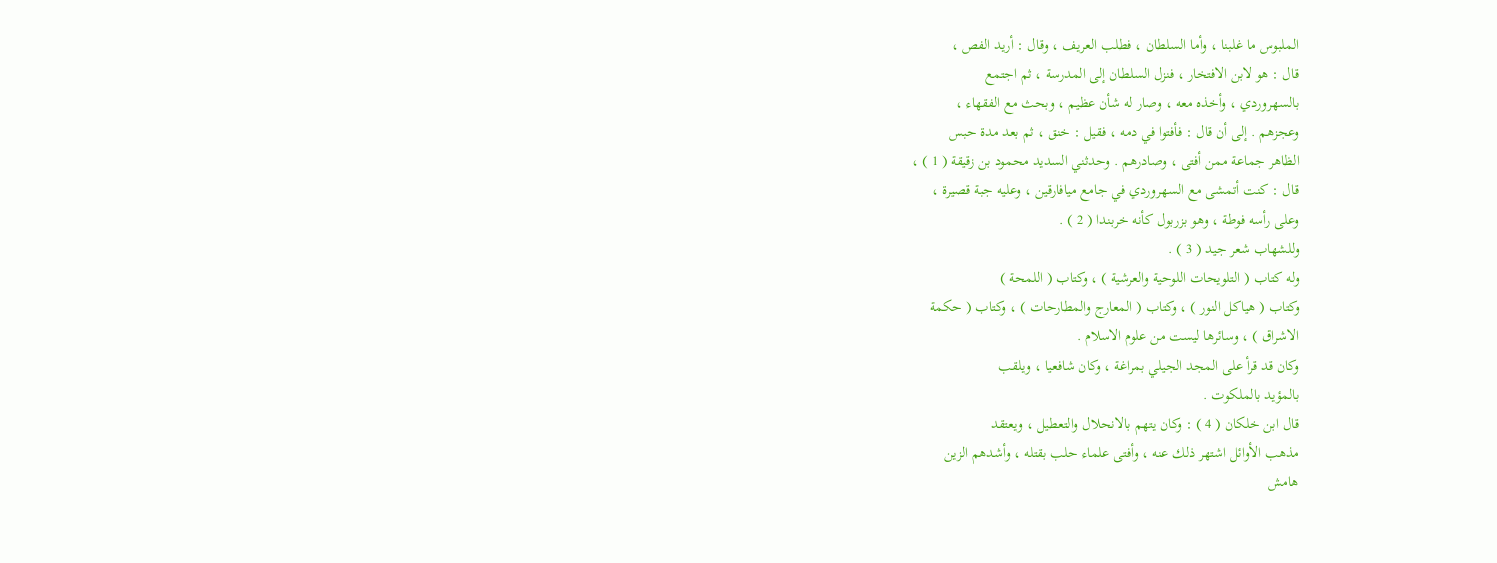الملبوس ما غلبنا ، وأما السلطان ، فطلب العريف ، وقال : أريد الفص ،
قال : هو لابن الافتخار ، فنزل السلطان إلى المدرسة ، ثم اجتمع
بالسهروردي ، وأخذه معه ، وصار له شأن عظيم ، وبحث مع الفقهاء ،
وعجزهم . إلى أن قال : فأفتوا في دمه ، فقيل : خنق ، ثم بعد مدة حبس
الظاهر جماعة ممن أفتى ، وصادرهم . وحدثني السديد محمود بن زقيقة ( 1 ) ،
قال : كنت أتمشى مع السهروردي في جامع ميافارقين ، وعليه جبة قصيرة ،
وعلى رأسه فوطة ، وهو بزربول كأنه خربندا ( 2 ) .
وللشهاب شعر جيد ( 3 ) .
وله كتاب ( التلويحات اللوحية والعرشية ) ، وكتاب ( اللمحة )
وكتاب ( هياكل النور ) ، وكتاب ( المعارج والمطارحات ) ، وكتاب ( حكمة
الاشراق ) ، وسائرها ليست من علوم الاسلام .
وكان قد قرأ على المجد الجيلي بمراغة ، وكان شافعيا ، ويلقب
بالمؤيد بالملكوت .
قال ابن خلكان ( 4 ) : وكان يتهم بالانحلال والتعطيل ، ويعتقد
مذهب الأوائل اشتهر ذلك عنه ، وأفتى علماء حلب بقتله ، وأشدهم الزين
هامش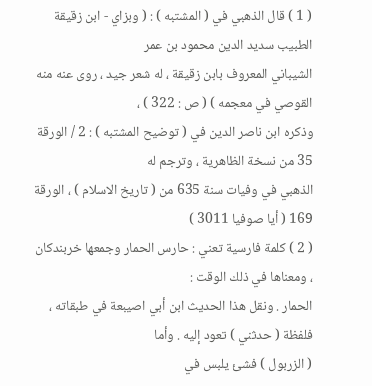( 1 ) قال الذهبي في ( المشتبه ) : ( وبزاي - ابن زقيقة الطبيب سديد الدين محمود بن عمر
الشيباني المعروف بابن زقيقة ، له شعر جيد ، روى عنه منه القوصي في معجمه ) ( ص : 322 ) ،
وذكره ابن ناصر الدين في ( توضيح المشتبه ) : 2 / الورقة 35 من نسخة الظاهرية ، وترجم له
الذهبي في وفيات سنة 635 من ( تاريخ الاسلام ) ، الورقة 169 ( أيا صوفيا 3011 )
( 2 ) كلمة فارسية تعني : حارس الحمار وجمعها خربندكان ، ومعناها في ذلك الوقت :
الحمار . ونقل هذا الحديث ابن أبي اصيبعة في طبقاته ، فلفظة ( حدثني ) تعود إليه . وأما
( الزربول ) فشئ يلبس في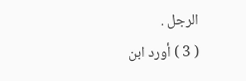الرجل .
( 3 ) أورد ابن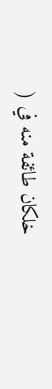خلكان طائفة منه في (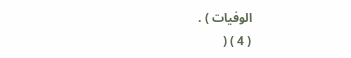الوفيات ) .
( 4 ) (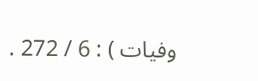وفيات ) : 6 / 272 .